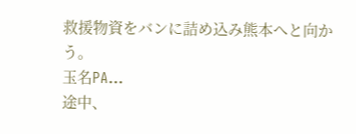救援物資をバンに詰め込み熊本へと向かう。
玉名PA…
途中、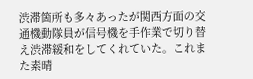渋滞箇所も多々あったが関西方面の交通機動隊員が信号機を手作業で切り替え渋滞緩和をしてくれていた。これまた素晴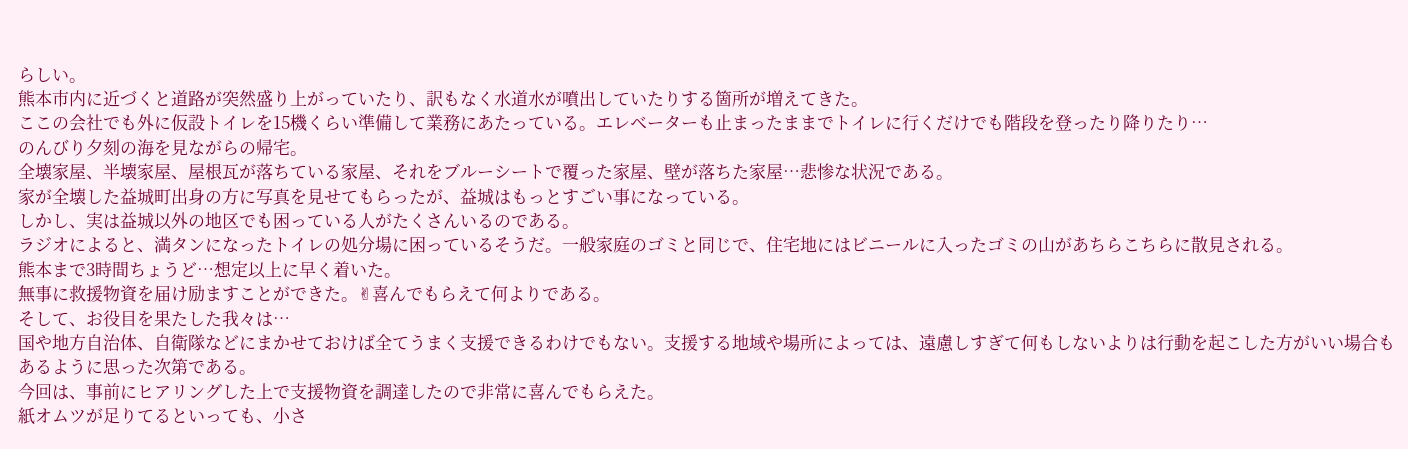らしい。
熊本市内に近づくと道路が突然盛り上がっていたり、訳もなく水道水が噴出していたりする箇所が増えてきた。
ここの会社でも外に仮設トイレを15機くらい準備して業務にあたっている。エレベーターも止まったままでトイレに行くだけでも階段を登ったり降りたり…
のんびり夕刻の海を見ながらの帰宅。
全壊家屋、半壊家屋、屋根瓦が落ちている家屋、それをブルーシートで覆った家屋、壁が落ちた家屋…悲惨な状況である。
家が全壊した益城町出身の方に写真を見せてもらったが、益城はもっとすごい事になっている。
しかし、実は益城以外の地区でも困っている人がたくさんいるのである。
ラジオによると、満タンになったトイレの処分場に困っているそうだ。一般家庭のゴミと同じで、住宅地にはビニールに入ったゴミの山があちらこちらに散見される。
熊本まで3時間ちょうど…想定以上に早く着いた。
無事に救援物資を届け励ますことができた。✌喜んでもらえて何よりである。
そして、お役目を果たした我々は…
国や地方自治体、自衛隊などにまかせておけば全てうまく支援できるわけでもない。支援する地域や場所によっては、遠慮しすぎて何もしないよりは行動を起こした方がいい場合もあるように思った次第である。
今回は、事前にヒアリングした上で支援物資を調達したので非常に喜んでもらえた。
紙オムツが足りてるといっても、小さ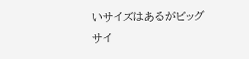いサイズはあるがビッグサイ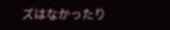ズはなかったり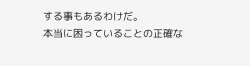する事もあるわけだ。
本当に困っていることの正確な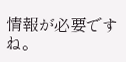情報が必要ですね。